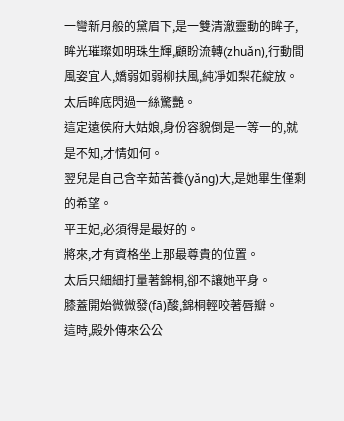一彎新月般的黛眉下,是一雙清澈靈動的眸子,眸光璀璨如明珠生輝,顧盼流轉(zhuǎn),行動間風姿宜人,嬌弱如弱柳扶風,純凈如梨花綻放。
太后眸底閃過一絲驚艷。
這定遠侯府大姑娘,身份容貌倒是一等一的,就是不知,才情如何。
翌兒是自己含辛茹苦養(yǎng)大,是她畢生僅剩的希望。
平王妃,必須得是最好的。
將來,才有資格坐上那最尊貴的位置。
太后只細細打量著錦桐,卻不讓她平身。
膝蓋開始微微發(fā)酸,錦桐輕咬著唇瓣。
這時,殿外傳來公公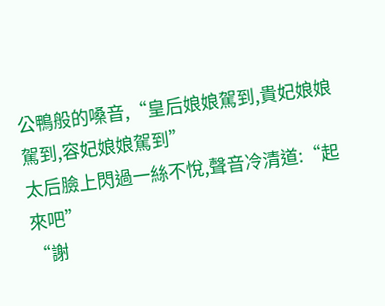公鴨般的嗓音,“皇后娘娘駕到,貴妃娘娘駕到,容妃娘娘駕到”
太后臉上閃過一絲不悅,聲音冷清道:“起來吧”
“謝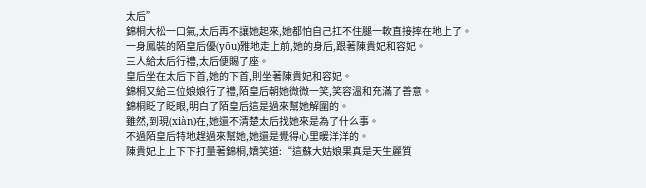太后”
錦桐大松一口氣,太后再不讓她起來,她都怕自己扛不住腿一軟直接摔在地上了。
一身鳳裝的陌皇后優(yōu)雅地走上前,她的身后,跟著陳貴妃和容妃。
三人給太后行禮,太后便賜了座。
皇后坐在太后下首,她的下首,則坐著陳貴妃和容妃。
錦桐又給三位娘娘行了禮,陌皇后朝她微微一笑,笑容溫和充滿了善意。
錦桐眨了眨眼,明白了陌皇后這是過來幫她解圍的。
雖然,到現(xiàn)在,她還不清楚太后找她來是為了什么事。
不過陌皇后特地趕過來幫她,她還是覺得心里暖洋洋的。
陳貴妃上上下下打量著錦桐,嬌笑道:“這蘇大姑娘果真是天生麗質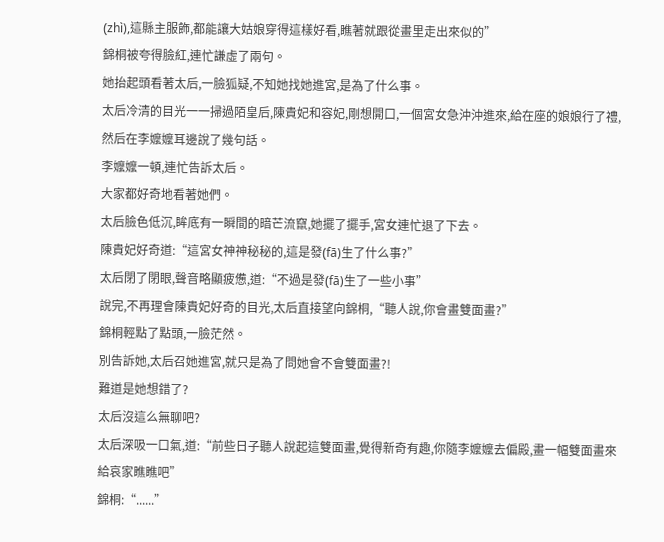(zhì),這縣主服飾,都能讓大姑娘穿得這樣好看,瞧著就跟從畫里走出來似的”
錦桐被夸得臉紅,連忙謙虛了兩句。
她抬起頭看著太后,一臉狐疑,不知她找她進宮,是為了什么事。
太后冷清的目光一一掃過陌皇后,陳貴妃和容妃,剛想開口,一個宮女急沖沖進來,給在座的娘娘行了禮,然后在李嬤嬤耳邊說了幾句話。
李嬤嬤一頓,連忙告訴太后。
大家都好奇地看著她們。
太后臉色低沉,眸底有一瞬間的暗芒流竄,她擺了擺手,宮女連忙退了下去。
陳貴妃好奇道:“這宮女神神秘秘的,這是發(fā)生了什么事?”
太后閉了閉眼,聲音略顯疲憊,道:“不過是發(fā)生了一些小事”
說完,不再理會陳貴妃好奇的目光,太后直接望向錦桐,“聽人說,你會畫雙面畫?”
錦桐輕點了點頭,一臉茫然。
別告訴她,太后召她進宮,就只是為了問她會不會雙面畫?!
難道是她想錯了?
太后沒這么無聊吧?
太后深吸一口氣,道:“前些日子聽人說起這雙面畫,覺得新奇有趣,你隨李嬤嬤去偏殿,畫一幅雙面畫來給哀家瞧瞧吧”
錦桐:“......”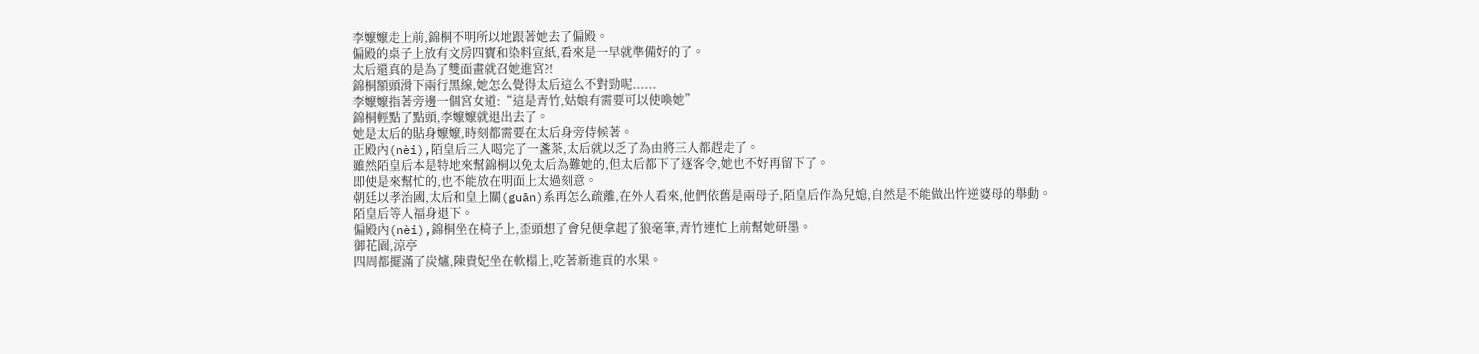李嬤嬤走上前,錦桐不明所以地跟著她去了偏殿。
偏殿的桌子上放有文房四寶和染料宣紙,看來是一早就準備好的了。
太后還真的是為了雙面畫就召她進宮?!
錦桐額頭滑下兩行黑線,她怎么覺得太后這么不對勁呢......
李嬤嬤指著旁邊一個宮女道:“這是青竹,姑娘有需要可以使喚她”
錦桐輕點了點頭,李嬤嬤就退出去了。
她是太后的貼身嬤嬤,時刻都需要在太后身旁侍候著。
正殿內(nèi),陌皇后三人喝完了一盞茶,太后就以乏了為由將三人都趕走了。
雖然陌皇后本是特地來幫錦桐以免太后為難她的,但太后都下了逐客令,她也不好再留下了。
即使是來幫忙的,也不能放在明面上太過刻意。
朝廷以孝治國,太后和皇上關(guān)系再怎么疏離,在外人看來,他們依舊是兩母子,陌皇后作為兒媳,自然是不能做出忤逆婆母的舉動。
陌皇后等人福身退下。
偏殿內(nèi),錦桐坐在椅子上,歪頭想了會兒便拿起了狼毫筆,青竹連忙上前幫她研墨。
御花園,涼亭
四周都擺滿了炭爐,陳貴妃坐在軟榻上,吃著新進貢的水果。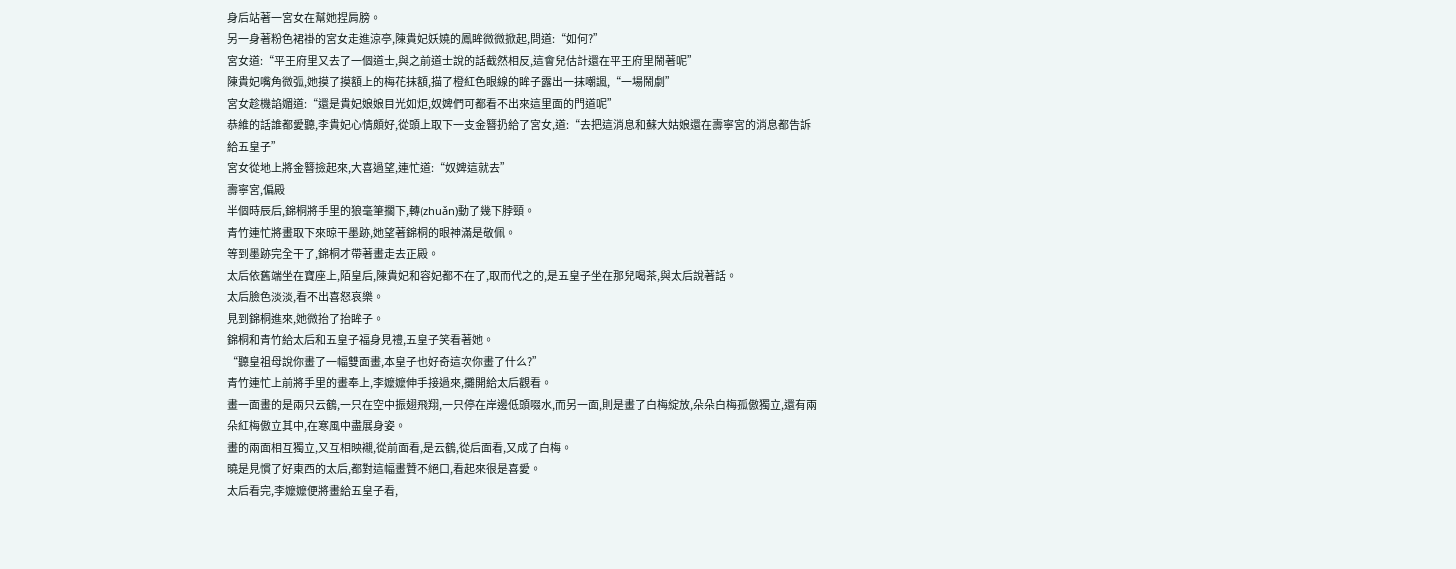身后站著一宮女在幫她捏肩膀。
另一身著粉色裙褂的宮女走進涼亭,陳貴妃妖嬈的鳳眸微微掀起,問道:“如何?”
宮女道:“平王府里又去了一個道士,與之前道士說的話截然相反,這會兒估計還在平王府里鬧著呢”
陳貴妃嘴角微弧,她摸了摸額上的梅花抹額,描了橙紅色眼線的眸子露出一抹嘲諷,“一場鬧劇”
宮女趁機諂媚道:“還是貴妃娘娘目光如炬,奴婢們可都看不出來這里面的門道呢”
恭維的話誰都愛聽,李貴妃心情頗好,從頭上取下一支金簪扔給了宮女,道:“去把這消息和蘇大姑娘還在壽寧宮的消息都告訴給五皇子”
宮女從地上將金簪撿起來,大喜過望,連忙道:“奴婢這就去”
壽寧宮,偏殿
半個時辰后,錦桐將手里的狼毫筆擱下,轉(zhuǎn)動了幾下脖頸。
青竹連忙將畫取下來晾干墨跡,她望著錦桐的眼神滿是敬佩。
等到墨跡完全干了,錦桐才帶著畫走去正殿。
太后依舊端坐在寶座上,陌皇后,陳貴妃和容妃都不在了,取而代之的,是五皇子坐在那兒喝茶,與太后說著話。
太后臉色淡淡,看不出喜怒哀樂。
見到錦桐進來,她微抬了抬眸子。
錦桐和青竹給太后和五皇子福身見禮,五皇子笑看著她。
“聽皇祖母說你畫了一幅雙面畫,本皇子也好奇這次你畫了什么?”
青竹連忙上前將手里的畫奉上,李嬤嬤伸手接過來,攤開給太后觀看。
畫一面畫的是兩只云鶴,一只在空中振翅飛翔,一只停在岸邊低頭啜水,而另一面,則是畫了白梅綻放,朵朵白梅孤傲獨立,還有兩朵紅梅傲立其中,在寒風中盡展身姿。
畫的兩面相互獨立,又互相映襯,從前面看,是云鶴,從后面看,又成了白梅。
曉是見慣了好東西的太后,都對這幅畫贊不絕口,看起來很是喜愛。
太后看完,李嬤嬤便將畫給五皇子看,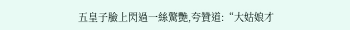五皇子臉上閃過一絲驚艷,夸贊道:“大姑娘才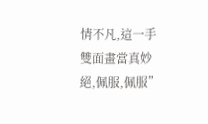情不凡,這一手雙面畫當真妙絕,佩服,佩服”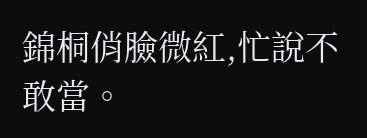錦桐俏臉微紅,忙說不敢當。